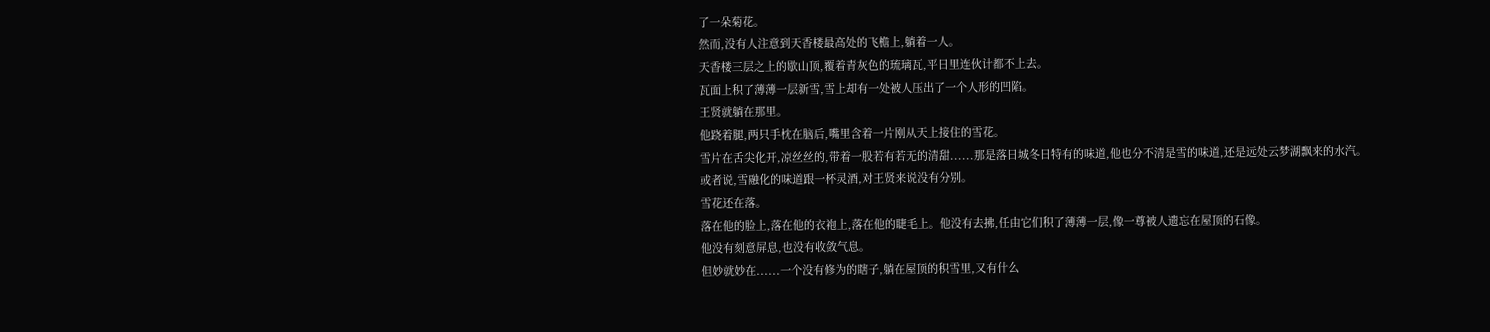了一朵菊花。
然而,没有人注意到天香楼最高处的飞檐上,躺着一人。
天香楼三层之上的歇山顶,覆着青灰色的琉璃瓦,平日里连伙计都不上去。
瓦面上积了薄薄一层新雪,雪上却有一处被人压出了一个人形的凹陷。
王贤就躺在那里。
他跷着腿,两只手枕在脑后,嘴里含着一片刚从天上接住的雪花。
雪片在舌尖化开,凉丝丝的,带着一股若有若无的清甜......那是落日城冬日特有的味道,他也分不清是雪的味道,还是远处云梦湖飘来的水汽。
或者说,雪融化的味道跟一杯灵酒,对王贤来说没有分别。
雪花还在落。
落在他的脸上,落在他的衣袍上,落在他的睫毛上。他没有去拂,任由它们积了薄薄一层,像一尊被人遗忘在屋顶的石像。
他没有刻意屏息,也没有收敛气息。
但妙就妙在......一个没有修为的瞎子,躺在屋顶的积雪里,又有什么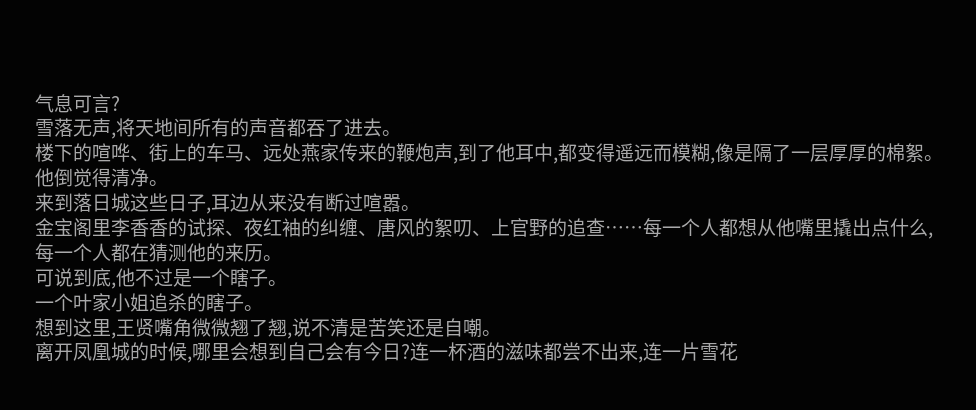气息可言?
雪落无声,将天地间所有的声音都吞了进去。
楼下的喧哗、街上的车马、远处燕家传来的鞭炮声,到了他耳中,都变得遥远而模糊,像是隔了一层厚厚的棉絮。
他倒觉得清净。
来到落日城这些日子,耳边从来没有断过喧嚣。
金宝阁里李香香的试探、夜红袖的纠缠、唐风的絮叨、上官野的追查……每一个人都想从他嘴里撬出点什么,每一个人都在猜测他的来历。
可说到底,他不过是一个瞎子。
一个叶家小姐追杀的瞎子。
想到这里,王贤嘴角微微翘了翘,说不清是苦笑还是自嘲。
离开凤凰城的时候,哪里会想到自己会有今日?连一杯酒的滋味都尝不出来,连一片雪花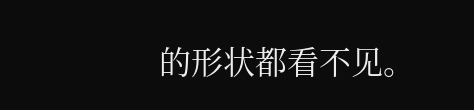的形状都看不见。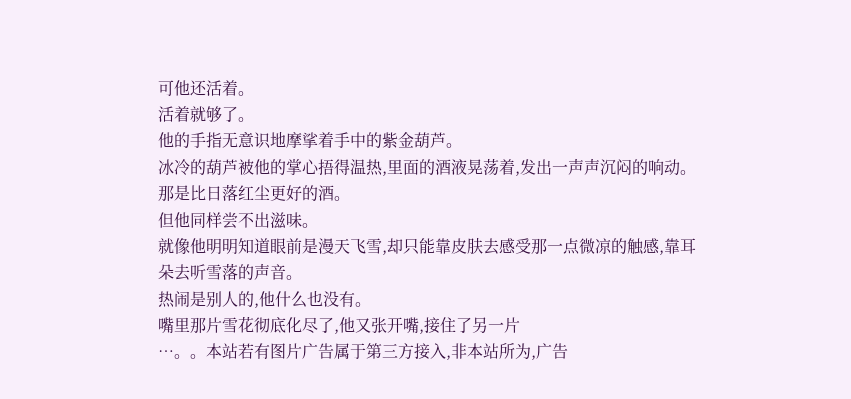可他还活着。
活着就够了。
他的手指无意识地摩挲着手中的紫金葫芦。
冰冷的葫芦被他的掌心捂得温热,里面的酒液晃荡着,发出一声声沉闷的响动。
那是比日落红尘更好的酒。
但他同样尝不出滋味。
就像他明明知道眼前是漫天飞雪,却只能靠皮肤去感受那一点微凉的触感,靠耳朵去听雪落的声音。
热闹是别人的,他什么也没有。
嘴里那片雪花彻底化尽了,他又张开嘴,接住了另一片
…。。本站若有图片广告属于第三方接入,非本站所为,广告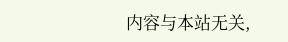内容与本站无关,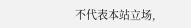不代表本站立场,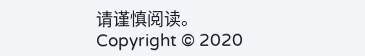请谨慎阅读。
Copyright © 2020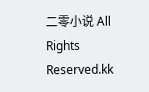二零小说 All Rights Reserved.kk